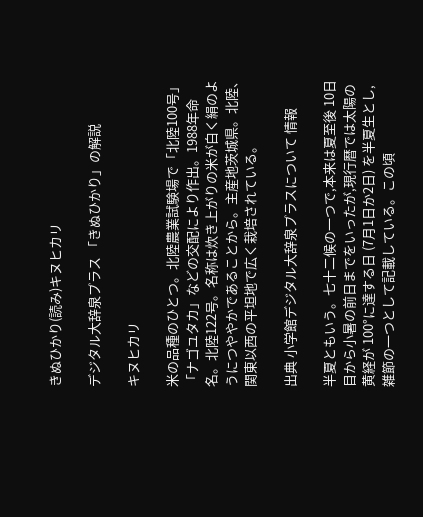きぬひかり(読み)キヌヒカリ

デジタル大辞泉プラス 「きぬひかり」の解説

キヌヒカリ

米の品種のひとつ。北陸農業試験場で「北陸100号」「ナゴユタカ」などの交配により作出。1988年命名。北陸122号。名称は炊き上がりの米が白く絹のようにつややかであることから。主産地茨城県。北陸、関東以西の平坦地で広く栽培されている。

出典 小学館デジタル大辞泉プラスについて 情報

半夏ともいう。七十二候の一つで,本来は夏至後 10日目から小暑の前日までをいったが,現行暦では太陽の黄経が 100°に達する日 (7月1日か2日) を半夏生とし,雑節の一つとして記載している。この頃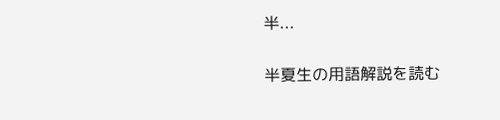半...

半夏生の用語解説を読む